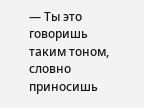— Ты это говоришь таким тоном, словно приносишь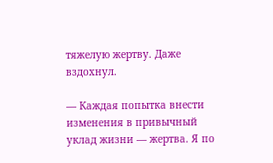тяжелую жертву. Даже вздохнул.

— Каждая попытка внести изменения в привычный уклад жизни — жертва. Я по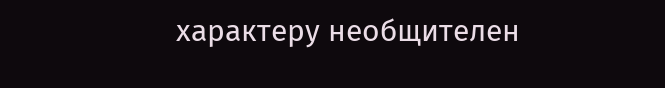характеру необщителен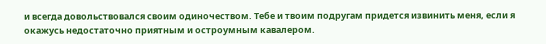и всегда довольствовался своим одиночеством. Тебе и твоим подругам придется извинить меня, если я окажусь недостаточно приятным и остроумным кавалером.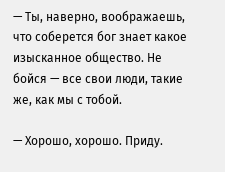— Ты, наверно, воображаешь, что соберется бог знает какое изысканное общество. Не бойся — все свои люди, такие же, как мы с тобой.

— Хорошо, хорошо. Приду.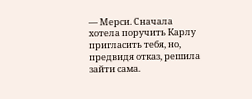— Мерси. Сначала хотела поручить Карлу пригласить тебя, но, предвидя отказ, решила зайти сама.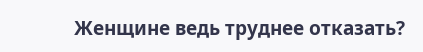Женщине ведь труднее отказать?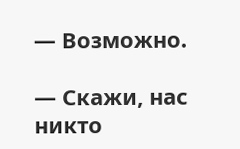— Возможно.

— Скажи, нас никто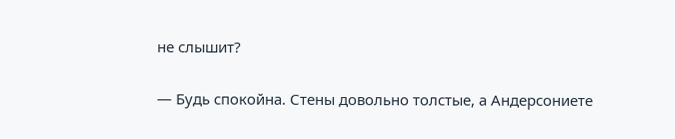не слышит?

— Будь спокойна. Стены довольно толстые, а Андерсониете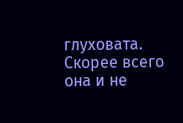глуховата. Скорее всего она и не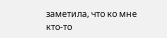заметила, что ко мне кто-то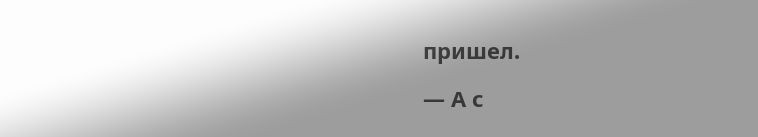пришел.

— А с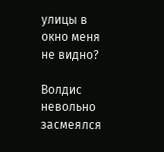улицы в окно меня не видно?

Волдис невольно засмеялся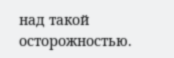над такой осторожностью.